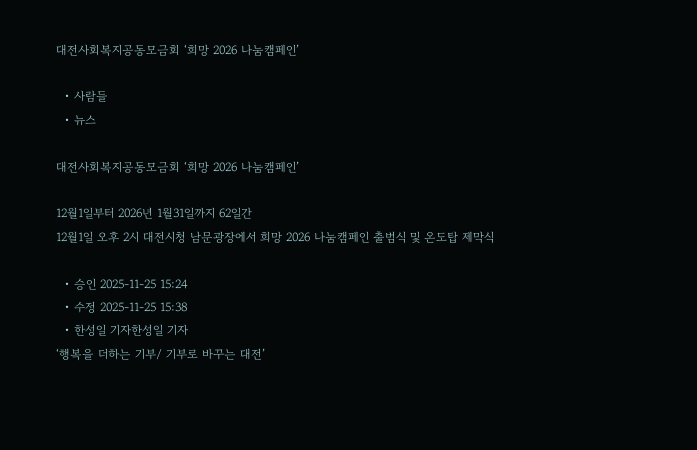대전사회복지공동모금회 ‘희망 2026 나눔캠페인’

  • 사람들
  • 뉴스

대전사회복지공동모금회 ‘희망 2026 나눔캠페인’

12월1일부터 2026년 1월31일까지 62일간
12월1일 오후 2시 대전시청 남문광장에서 희망 2026 나눔캠페인 출범식 및 온도탑 제막식

  • 승인 2025-11-25 15:24
  • 수정 2025-11-25 15:38
  • 한성일 기자한성일 기자
‘행복을 더하는 기부/ 기부로 바꾸는 대전’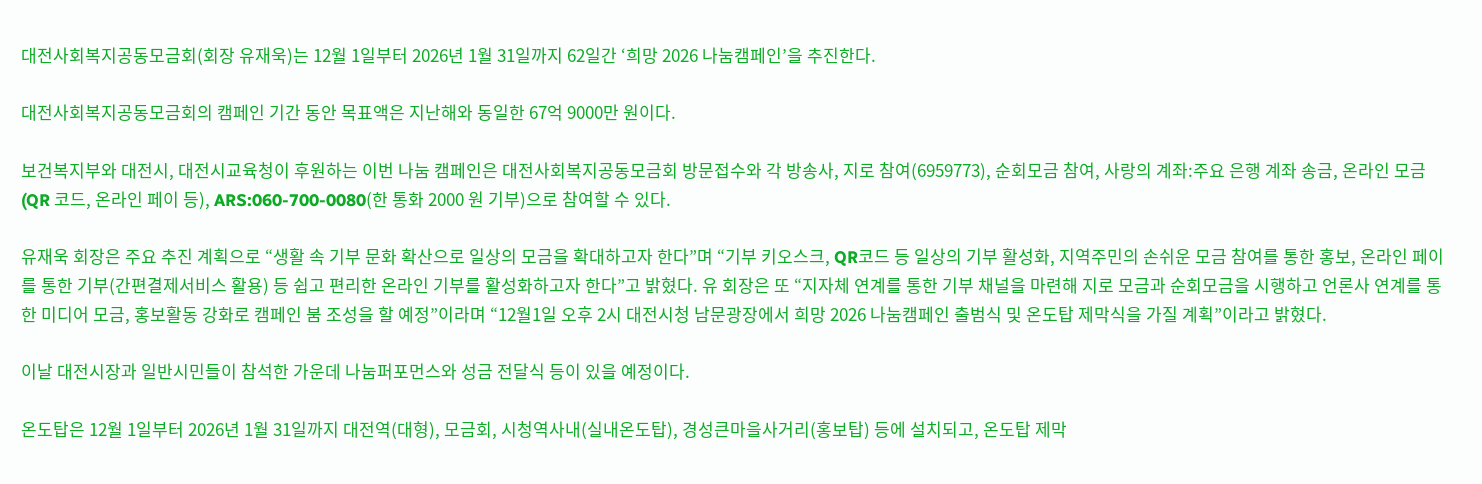대전사회복지공동모금회(회장 유재욱)는 12월 1일부터 2026년 1월 31일까지 62일간 ‘희망 2026 나눔캠페인’을 추진한다.

대전사회복지공동모금회의 캠페인 기간 동안 목표액은 지난해와 동일한 67억 9000만 원이다.

보건복지부와 대전시, 대전시교육청이 후원하는 이번 나눔 캠페인은 대전사회복지공동모금회 방문접수와 각 방송사, 지로 참여(6959773), 순회모금 참여, 사랑의 계좌:주요 은행 계좌 송금, 온라인 모금(QR 코드, 온라인 페이 등), ARS:060-700-0080(한 통화 2000 원 기부)으로 참여할 수 있다.

유재욱 회장은 주요 추진 계획으로 “생활 속 기부 문화 확산으로 일상의 모금을 확대하고자 한다”며 “기부 키오스크, QR코드 등 일상의 기부 활성화, 지역주민의 손쉬운 모금 참여를 통한 홍보, 온라인 페이를 통한 기부(간편결제서비스 활용) 등 쉽고 편리한 온라인 기부를 활성화하고자 한다”고 밝혔다. 유 회장은 또 “지자체 연계를 통한 기부 채널을 마련해 지로 모금과 순회모금을 시행하고 언론사 연계를 통한 미디어 모금, 홍보활동 강화로 캠페인 붐 조성을 할 예정”이라며 “12월1일 오후 2시 대전시청 남문광장에서 희망 2026 나눔캠페인 출범식 및 온도탑 제막식을 가질 계획”이라고 밝혔다.

이날 대전시장과 일반시민들이 참석한 가운데 나눔퍼포먼스와 성금 전달식 등이 있을 예정이다.

온도탑은 12월 1일부터 2026년 1월 31일까지 대전역(대형), 모금회, 시청역사내(실내온도탑), 경성큰마을사거리(홍보탑) 등에 설치되고, 온도탑 제막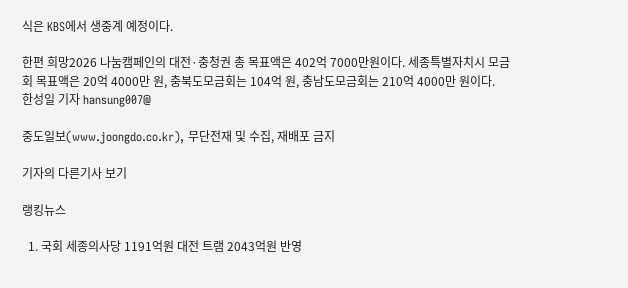식은 KBS에서 생중계 예정이다.

한편 희망2026 나눔캠페인의 대전·충청권 총 목표액은 402억 7000만원이다. 세종특별자치시 모금회 목표액은 20억 4000만 원, 충북도모금회는 104억 원, 충남도모금회는 210억 4000만 원이다.
한성일 기자 hansung007@

중도일보(www.joongdo.co.kr), 무단전재 및 수집, 재배포 금지

기자의 다른기사 보기

랭킹뉴스

  1. 국회 세종의사당 1191억원 대전 트램 2043억원 반영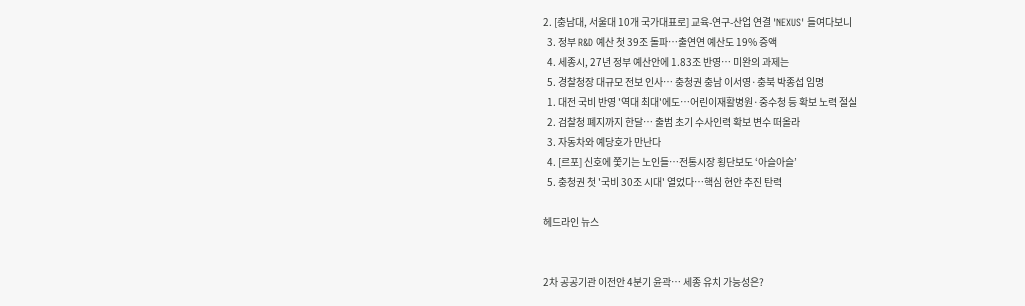2. [충남대, 서울대 10개 국가대표로] 교육-연구-산업 연결 'NEXUS' 들여다보니
  3. 정부 R&D 예산 첫 39조 돌파…출연연 예산도 19% 증액
  4. 세종시, 27년 정부 예산안에 1.83조 반영… 미완의 과제는
  5. 경찰청장 대규모 전보 인사… 충청권 충남 이서영·충북 박종섭 임명
  1. 대전 국비 반영 '역대 최대'에도…어린이재활병원·중수청 등 확보 노력 절실
  2. 검찰청 폐지까지 한달… 출범 초기 수사인력 확보 변수 떠올라
  3. 자동차와 예당호가 만난다
  4. [르포] 신호에 쫓기는 노인들…전통시장 횡단보도 ‘아슬아슬’
  5. 충청권 첫 '국비 30조 시대' 열었다…핵심 현안 추진 탄력

헤드라인 뉴스


2차 공공기관 이전안 4분기 윤곽… 세종 유치 가능성은?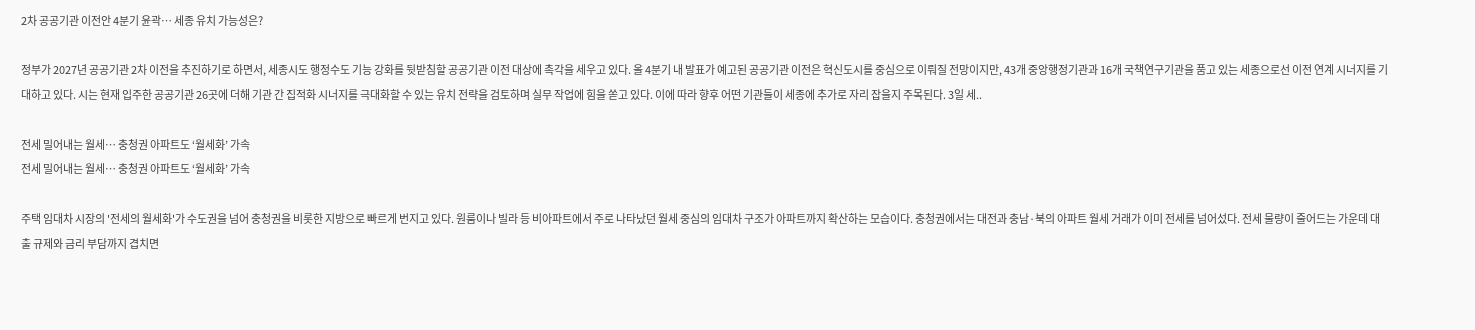2차 공공기관 이전안 4분기 윤곽… 세종 유치 가능성은?

정부가 2027년 공공기관 2차 이전을 추진하기로 하면서, 세종시도 행정수도 기능 강화를 뒷받침할 공공기관 이전 대상에 촉각을 세우고 있다. 올 4분기 내 발표가 예고된 공공기관 이전은 혁신도시를 중심으로 이뤄질 전망이지만, 43개 중앙행정기관과 16개 국책연구기관을 품고 있는 세종으로선 이전 연계 시너지를 기대하고 있다. 시는 현재 입주한 공공기관 26곳에 더해 기관 간 집적화 시너지를 극대화할 수 있는 유치 전략을 검토하며 실무 작업에 힘을 쏟고 있다. 이에 따라 향후 어떤 기관들이 세종에 추가로 자리 잡을지 주목된다. 3일 세..

전세 밀어내는 월세… 충청권 아파트도 ‘월세화’ 가속
전세 밀어내는 월세… 충청권 아파트도 ‘월세화’ 가속

주택 임대차 시장의 '전세의 월세화'가 수도권을 넘어 충청권을 비롯한 지방으로 빠르게 번지고 있다. 원룸이나 빌라 등 비아파트에서 주로 나타났던 월세 중심의 임대차 구조가 아파트까지 확산하는 모습이다. 충청권에서는 대전과 충남·북의 아파트 월세 거래가 이미 전세를 넘어섰다. 전세 물량이 줄어드는 가운데 대출 규제와 금리 부담까지 겹치면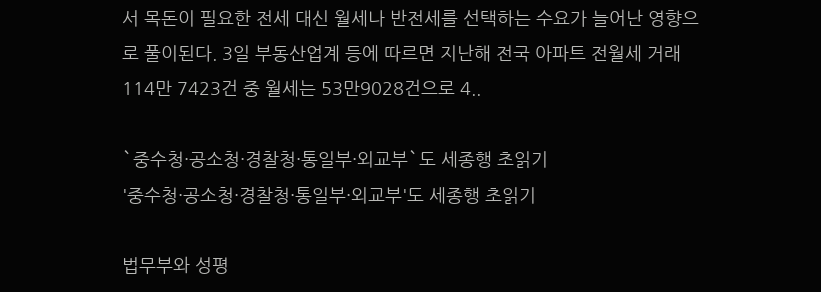서 목돈이 필요한 전세 대신 월세나 반전세를 선택하는 수요가 늘어난 영향으로 풀이된다. 3일 부동산업계 등에 따르면 지난해 전국 아파트 전월세 거래 114만 7423건 중 월세는 53만9028건으로 4..

`중수청·공소청·경찰청·통일부·외교부`도 세종행 초읽기
'중수청·공소청·경찰청·통일부·외교부'도 세종행 초읽기

법무부와 성평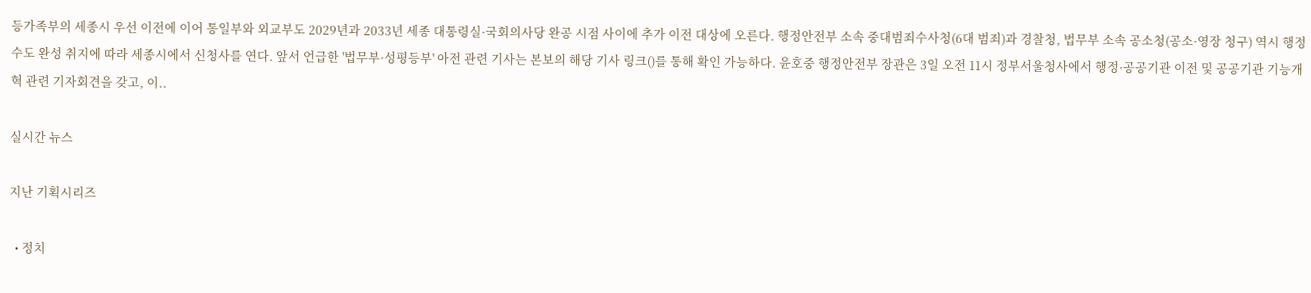등가족부의 세종시 우선 이전에 이어 통일부와 외교부도 2029년과 2033년 세종 대통령실·국회의사당 완공 시점 사이에 추가 이전 대상에 오른다. 행정안전부 소속 중대범죄수사청(6대 범죄)과 경찰청, 법무부 소속 공소청(공소·영장 청구) 역시 행정수도 완성 취지에 따라 세종시에서 신청사를 연다. 앞서 언급한 '법무부·성평등부' 아전 관련 기사는 본보의 해당 기사 링크()를 통해 확인 가능하다. 윤호중 행정안전부 장관은 3일 오전 11시 정부서울청사에서 행정·공공기관 이전 및 공공기관 기능개혁 관련 기자회견을 갖고, 이..

실시간 뉴스

지난 기획시리즈

  • 정치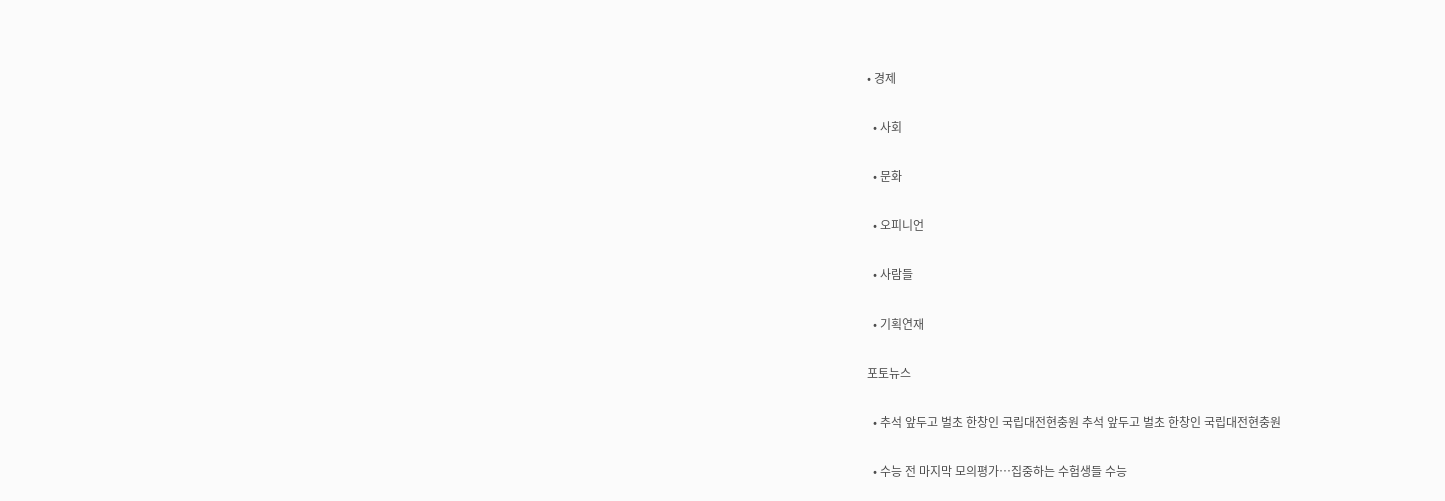• 경제

  • 사회

  • 문화

  • 오피니언

  • 사람들

  • 기획연재

포토뉴스

  • 추석 앞두고 벌초 한창인 국립대전현충원 추석 앞두고 벌초 한창인 국립대전현충원

  • 수능 전 마지막 모의평가…집중하는 수험생들 수능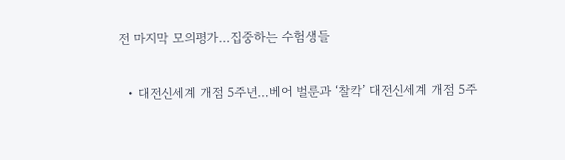전 마지막 모의평가…집중하는 수험생들

  • 대전신세계 개점 5주년…베어 벌룬과 ‘찰칵’ 대전신세계 개점 5주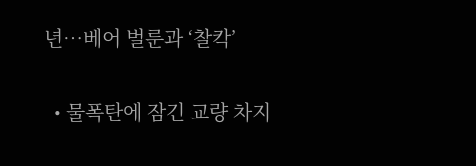년…베어 벌룬과 ‘찰칵’

  • 물폭탄에 잠긴 교량 차지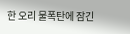한 오리 물폭탄에 잠긴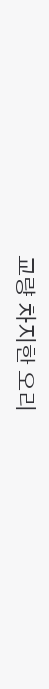교량 차지한 오리